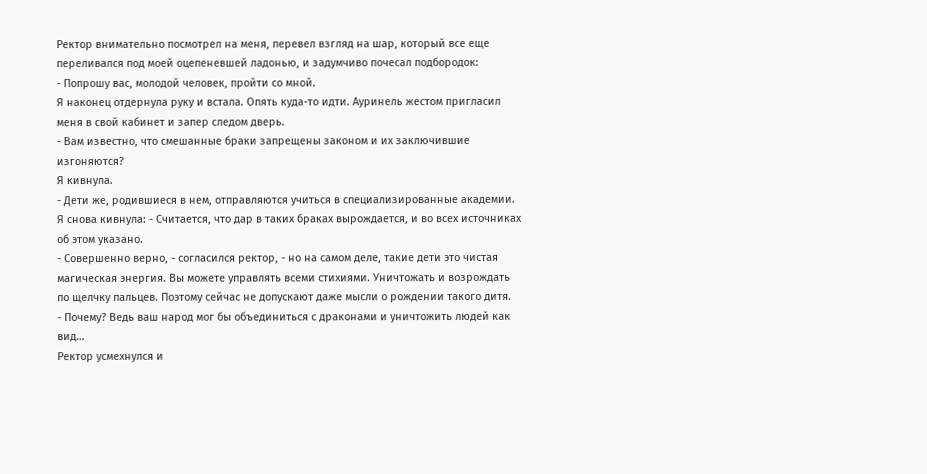Ректор внимательно посмотрел на меня, перевел взгляд на шар, который все еще переливался под моей оцепеневшей ладонью, и задумчиво почесал подбородок:
- Попрошу вас, молодой человек, пройти со мной.
Я наконец отдернула руку и встала. Опять куда-то идти. Ауринель жестом пригласил меня в свой кабинет и запер следом дверь.
- Вам известно, что смешанные браки запрещены законом и их заключившие изгоняются?
Я кивнула.
- Дети же, родившиеся в нем, отправляются учиться в специализированные академии.
Я снова кивнула: - Считается, что дар в таких браках вырождается, и во всех источниках об этом указано.
- Совершенно верно, - согласился ректор, - но на самом деле, такие дети это чистая магическая энергия. Вы можете управлять всеми стихиями. Уничтожать и возрождать по щелчку пальцев. Поэтому сейчас не допускают даже мысли о рождении такого дитя.
- Почему? Ведь ваш народ мог бы объединиться с драконами и уничтожить людей как вид…
Ректор усмехнулся и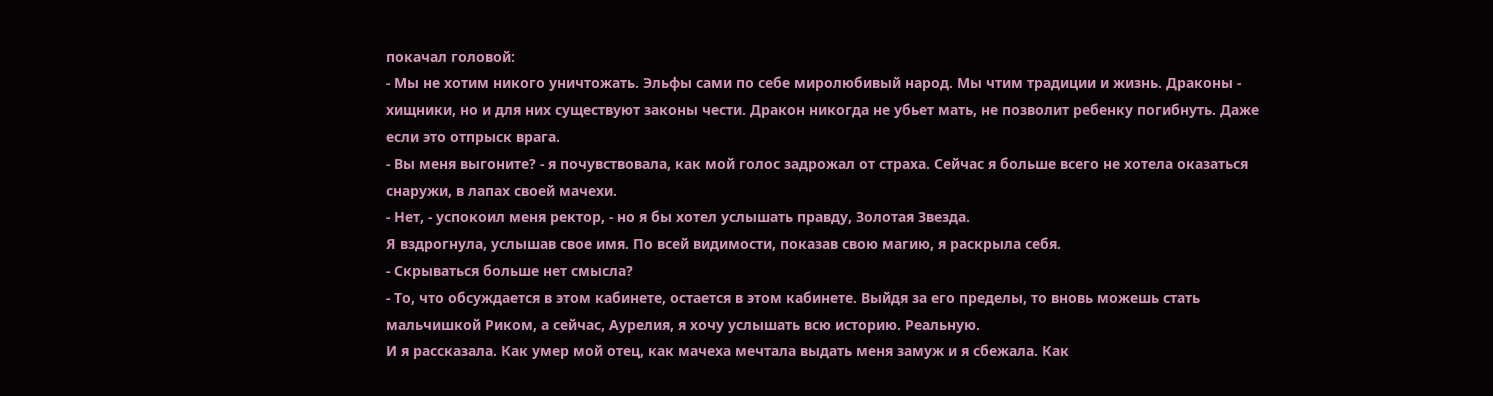покачал головой:
- Мы не хотим никого уничтожать. Эльфы сами по себе миролюбивый народ. Мы чтим традиции и жизнь. Драконы - хищники, но и для них существуют законы чести. Дракон никогда не убьет мать, не позволит ребенку погибнуть. Даже если это отпрыск врага.
- Вы меня выгоните? - я почувствовала, как мой голос задрожал от страха. Сейчас я больше всего не хотела оказаться снаружи, в лапах своей мачехи.
- Нет, - успокоил меня ректор, - но я бы хотел услышать правду, Золотая Звезда.
Я вздрогнула, услышав свое имя. По всей видимости, показав свою магию, я раскрыла себя.
- Скрываться больше нет смысла?
- То, что обсуждается в этом кабинете, остается в этом кабинете. Выйдя за его пределы, то вновь можешь стать мальчишкой Риком, а сейчас, Аурелия, я хочу услышать всю историю. Реальную.
И я рассказала. Как умер мой отец, как мачеха мечтала выдать меня замуж и я сбежала. Как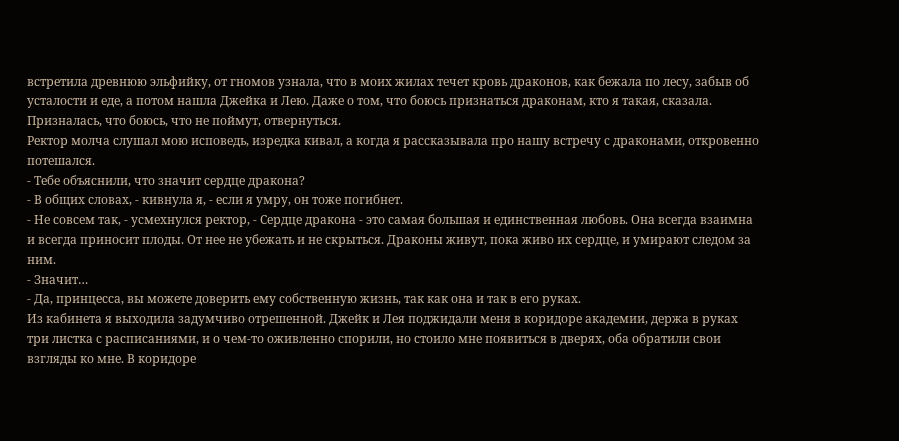встретила древнюю эльфийку, от гномов узнала, что в моих жилах течет кровь драконов, как бежала по лесу, забыв об усталости и еде, а потом нашла Джейка и Лею. Даже о том, что боюсь признаться драконам, кто я такая, сказала. Призналась, что боюсь, что не поймут, отвернуться.
Ректор молча слушал мою исповедь, изредка кивал, а когда я рассказывала про нашу встречу с драконами, откровенно потешался.
- Тебе объяснили, что значит сердце дракона?
- В общих словах, - кивнула я, - если я умру, он тоже погибнет.
- Не совсем так, - усмехнулся ректор, - Сердце дракона - это самая большая и единственная любовь. Она всегда взаимна и всегда приносит плоды. От нее не убежать и не скрыться. Драконы живут, пока живо их сердце, и умирают следом за ним.
- Значит…
- Да, принцесса, вы можете доверить ему собственную жизнь, так как она и так в его руках.
Из кабинета я выходила задумчиво отрешенной. Джейк и Лея поджидали меня в коридоре академии, держа в руках три листка с расписаниями, и о чем-то оживленно спорили, но стоило мне появиться в дверях, оба обратили свои взгляды ко мне. В коридоре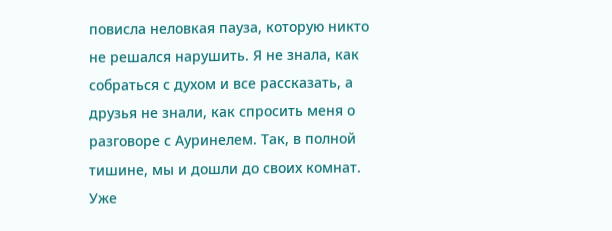повисла неловкая пауза, которую никто не решался нарушить. Я не знала, как собраться с духом и все рассказать, а друзья не знали, как спросить меня о разговоре с Ауринелем. Так, в полной тишине, мы и дошли до своих комнат.
Уже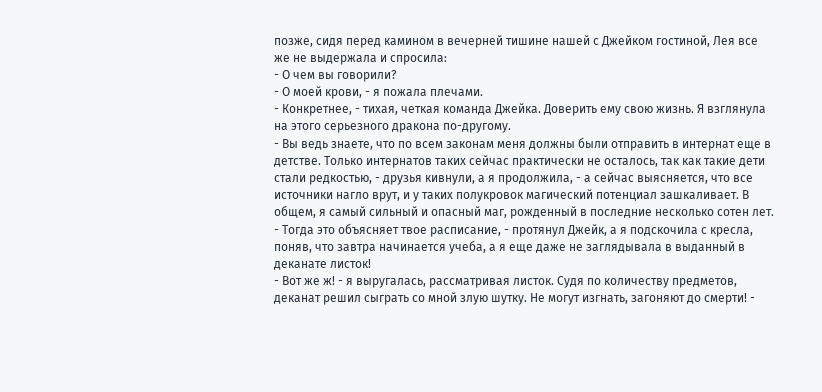позже, сидя перед камином в вечерней тишине нашей с Джейком гостиной, Лея все же не выдержала и спросила:
- О чем вы говорили?
- О моей крови, - я пожала плечами.
- Конкретнее, - тихая, четкая команда Джейка. Доверить ему свою жизнь. Я взглянула на этого серьезного дракона по-другому.
- Вы ведь знаете, что по всем законам меня должны были отправить в интернат еще в детстве. Только интернатов таких сейчас практически не осталось, так как такие дети стали редкостью, - друзья кивнули, а я продолжила, - а сейчас выясняется, что все источники нагло врут, и у таких полукровок магический потенциал зашкаливает. В общем, я самый сильный и опасный маг, рожденный в последние несколько сотен лет.
- Тогда это объясняет твое расписание, - протянул Джейк, а я подскочила с кресла, поняв, что завтра начинается учеба, а я еще даже не заглядывала в выданный в деканате листок!
- Вот же ж! - я выругалась, рассматривая листок. Судя по количеству предметов, деканат решил сыграть со мной злую шутку. Не могут изгнать, загоняют до смерти! -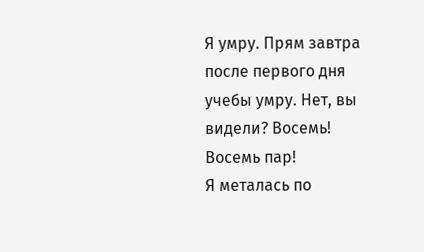Я умру. Прям завтра после первого дня учебы умру. Нет, вы видели? Восемь! Восемь пар!
Я металась по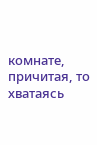комнате, причитая, то хватаясь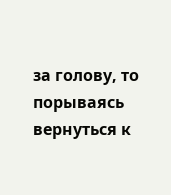за голову, то порываясь вернуться к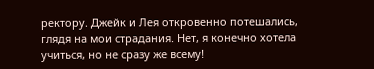ректору. Джейк и Лея откровенно потешались, глядя на мои страдания. Нет, я конечно хотела учиться, но не сразу же всему!